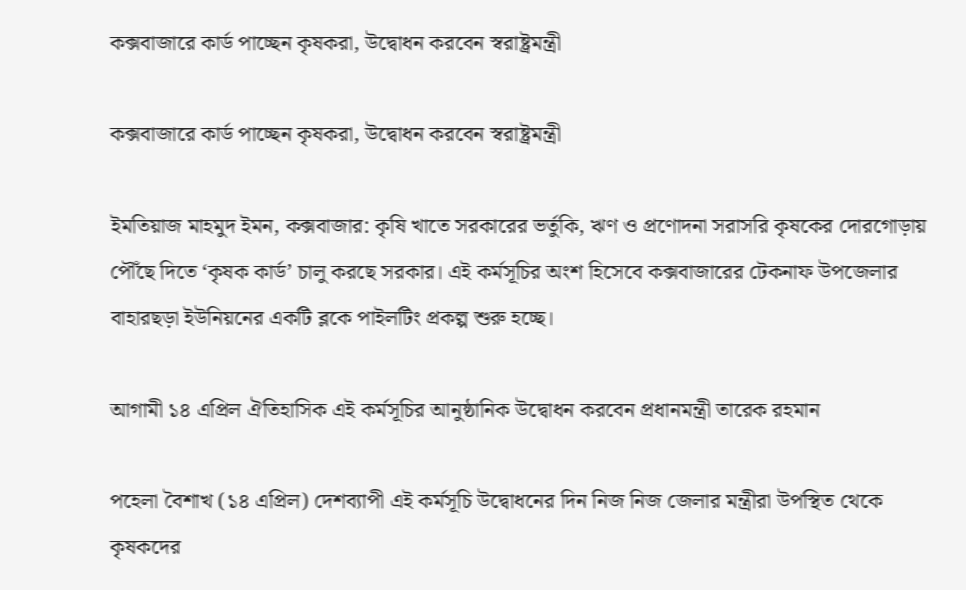কক্সবাজারে কার্ড পাচ্ছেন কৃষকরা, উদ্বোধন করবেন স্বরাষ্ট্রমন্ত্রী

কক্সবাজারে কার্ড পাচ্ছেন কৃষকরা, উদ্বোধন করবেন স্বরাষ্ট্রমন্ত্রী

ইমতিয়াজ মাহমুদ ইমন, কক্সবাজার: কৃষি খাতে সরকারের ভর্তুকি, ঋণ ও প্রণোদনা সরাসরি কৃষকের দোরগোড়ায় পৌঁছে দিতে ‘কৃষক কার্ড’ চালু করছে সরকার। এই কর্মসূচির অংশ হিসেবে কক্সবাজারের টেকনাফ উপজেলার বাহারছড়া ইউনিয়নের একটি ব্লকে পাইলটিং প্রকল্প শুরু হচ্ছে।

আগামী ১৪ এপ্রিল ঐতিহাসিক এই কর্মসূচির আনুষ্ঠানিক উদ্বোধন করবেন প্রধানমন্ত্রী তারেক রহমান

পহেলা বৈশাখ (১৪ এপ্রিল) দেশব্যাপী এই কর্মসূচি উদ্বোধনের দিন নিজ নিজ জেলার মন্ত্রীরা উপস্থিত থেকে কৃষকদের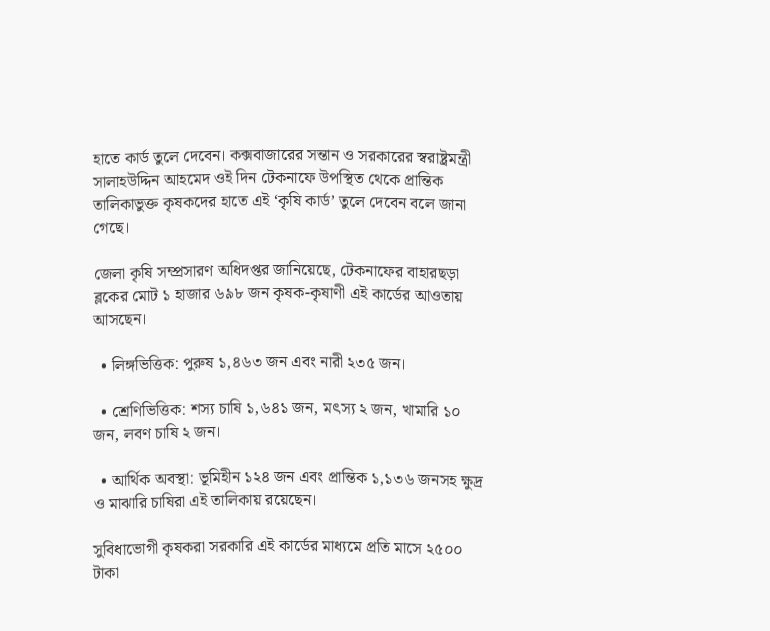হাতে কার্ড তুলে দেবেন। কক্সবাজারের সন্তান ও সরকারের স্বরাষ্ট্রমন্ত্রী সালাহউদ্দিন আহমেদ ওই দিন টেকনাফে উপস্থিত থেকে প্রান্তিক তালিকাভুক্ত কৃষকদের হাতে এই ‘কৃষি কার্ড’ তুলে দেবেন বলে জানা গেছে।

জেলা কৃষি সম্প্রসারণ অধিদপ্তর জানিয়েছে, টেকনাফের বাহারছড়া ব্লকের মোট ১ হাজার ৬৯৮ জন কৃষক-কৃষাণী এই কার্ডের আওতায় আসছেন।

  • লিঙ্গভিত্তিক: পুরুষ ১,৪৬৩ জন এবং নারী ২৩৫ জন।

  • শ্রেণিভিত্তিক: শস্য চাষি ১,৬৪১ জন, মৎস্য ২ জন, খামারি ১০ জন, লবণ চাষি ২ জন।

  • আর্থিক অবস্থা: ভূমিহীন ১২৪ জন এবং প্রান্তিক ১,১৩৬ জনসহ ক্ষুদ্র ও মাঝারি চাষিরা এই তালিকায় রয়েছেন।

সুবিধাভোগী কৃষকরা সরকারি এই কার্ডের মাধ্যমে প্রতি মাসে ২৫০০ টাকা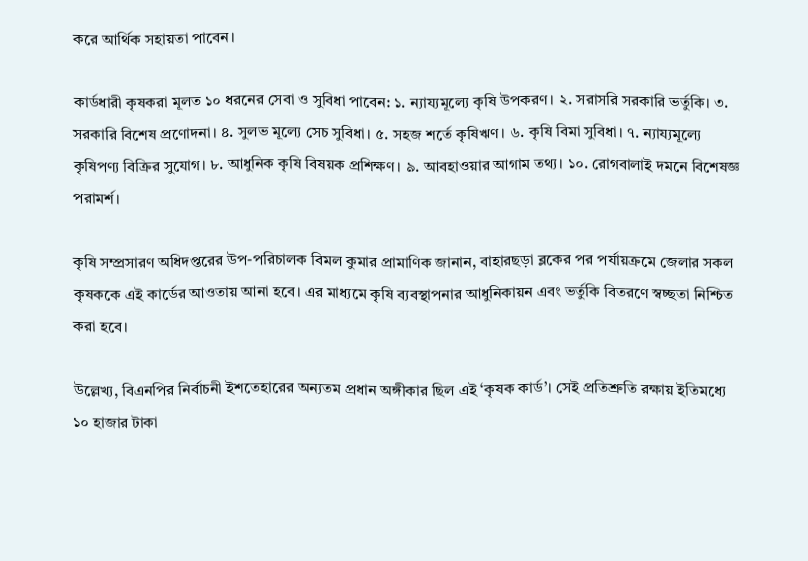করে আর্থিক সহায়তা পাবেন।

কার্ডধারী কৃষকরা মূলত ১০ ধরনের সেবা ও সুবিধা পাবেন: ১. ন্যায্যমূল্যে কৃষি উপকরণ। ২. সরাসরি সরকারি ভর্তুকি। ৩. সরকারি বিশেষ প্রণোদনা। ৪. সুলভ মূল্যে সেচ সুবিধা। ৫. সহজ শর্তে কৃষিঋণ। ৬. কৃষি বিমা সুবিধা। ৭. ন্যায্যমূল্যে কৃষিপণ্য বিক্রির সুযোগ। ৮. আধুনিক কৃষি বিষয়ক প্রশিক্ষণ। ৯. আবহাওয়ার আগাম তথ্য। ১০. রোগবালাই দমনে বিশেষজ্ঞ পরামর্শ।

কৃষি সম্প্রসারণ অধিদপ্তরের উপ-পরিচালক বিমল কুমার প্রামাণিক জানান, বাহারছড়া ব্লকের পর পর্যায়ক্রমে জেলার সকল কৃষককে এই কার্ডের আওতায় আনা হবে। এর মাধ্যমে কৃষি ব্যবস্থাপনার আধুনিকায়ন এবং ভর্তুকি বিতরণে স্বচ্ছতা নিশ্চিত করা হবে।

উল্লেখ্য, বিএনপির নির্বাচনী ইশতেহারের অন্যতম প্রধান অঙ্গীকার ছিল এই ‘কৃষক কার্ড’। সেই প্রতিশ্রুতি রক্ষায় ইতিমধ্যে ১০ হাজার টাকা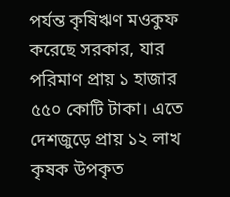পর্যন্ত কৃষিঋণ মওকুফ করেছে সরকার, যার পরিমাণ প্রায় ১ হাজার ৫৫০ কোটি টাকা। এতে দেশজুড়ে প্রায় ১২ লাখ কৃষক উপকৃত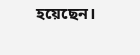হয়েছেন।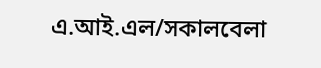এ.আই.এল/সকালবেলা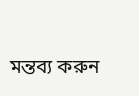মন্তব্য করুন